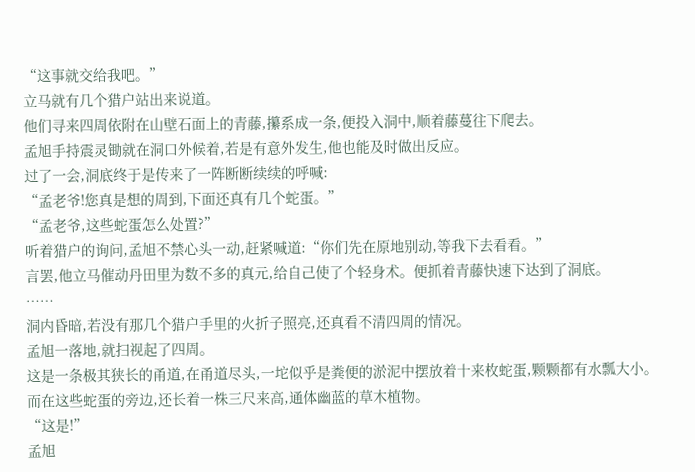“这事就交给我吧。”
立马就有几个猎户站出来说道。
他们寻来四周依附在山壁石面上的青藤,攥系成一条,便投入洞中,顺着藤蔓往下爬去。
孟旭手持震灵锄就在洞口外候着,若是有意外发生,他也能及时做出反应。
过了一会,洞底终于是传来了一阵断断续续的呼喊:
“孟老爷!您真是想的周到,下面还真有几个蛇蛋。”
“孟老爷,这些蛇蛋怎么处置?”
听着猎户的询问,孟旭不禁心头一动,赶紧喊道:“你们先在原地别动,等我下去看看。”
言罢,他立马催动丹田里为数不多的真元,给自己使了个轻身术。便抓着青藤快速下达到了洞底。
……
洞内昏暗,若没有那几个猎户手里的火折子照亮,还真看不清四周的情况。
孟旭一落地,就扫视起了四周。
这是一条极其狭长的甬道,在甬道尽头,一坨似乎是粪便的淤泥中摆放着十来枚蛇蛋,颗颗都有水瓢大小。
而在这些蛇蛋的旁边,还长着一株三尺来高,通体幽蓝的草木植物。
“这是!”
孟旭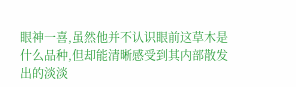眼神一喜,虽然他并不认识眼前这草木是什么品种,但却能清晰感受到其内部散发出的淡淡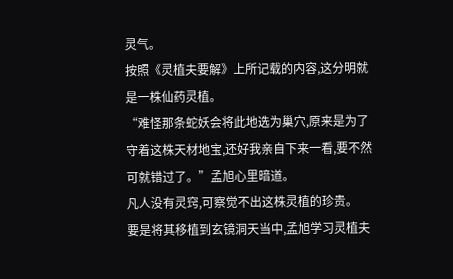灵气。
按照《灵植夫要解》上所记载的内容,这分明就是一株仙药灵植。
“难怪那条蛇妖会将此地选为巢穴,原来是为了守着这株天材地宝,还好我亲自下来一看,要不然可就错过了。”孟旭心里暗道。
凡人没有灵窍,可察觉不出这株灵植的珍贵。
要是将其移植到玄镜洞天当中,孟旭学习灵植夫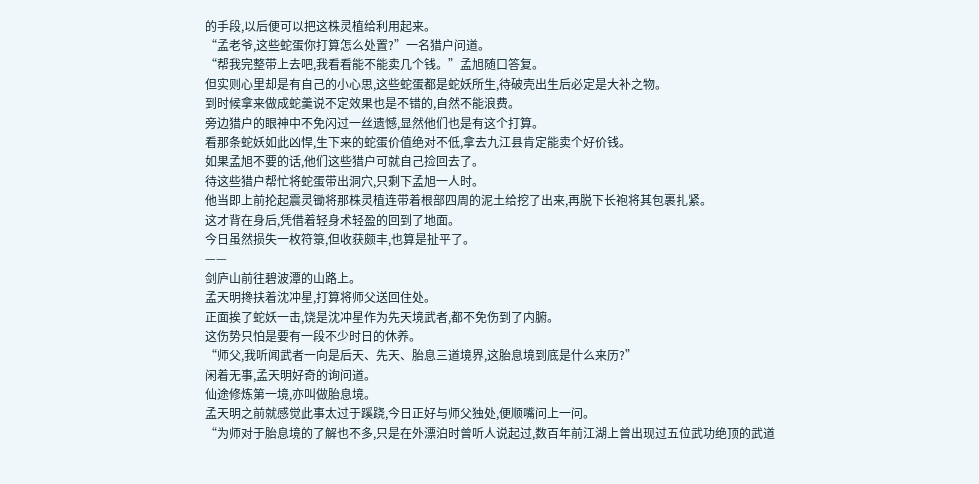的手段,以后便可以把这株灵植给利用起来。
“孟老爷,这些蛇蛋你打算怎么处置?”一名猎户问道。
“帮我完整带上去吧,我看看能不能卖几个钱。”孟旭随口答复。
但实则心里却是有自己的小心思,这些蛇蛋都是蛇妖所生,待破壳出生后必定是大补之物。
到时候拿来做成蛇羹说不定效果也是不错的,自然不能浪费。
旁边猎户的眼神中不免闪过一丝遗憾,显然他们也是有这个打算。
看那条蛇妖如此凶悍,生下来的蛇蛋价值绝对不低,拿去九江县肯定能卖个好价钱。
如果孟旭不要的话,他们这些猎户可就自己捡回去了。
待这些猎户帮忙将蛇蛋带出洞穴,只剩下孟旭一人时。
他当即上前抡起震灵锄将那株灵植连带着根部四周的泥土给挖了出来,再脱下长袍将其包裹扎紧。
这才背在身后,凭借着轻身术轻盈的回到了地面。
今日虽然损失一枚符箓,但收获颇丰,也算是扯平了。
——
剑庐山前往碧波潭的山路上。
孟天明搀扶着沈冲星,打算将师父送回住处。
正面挨了蛇妖一击,饶是沈冲星作为先天境武者,都不免伤到了内腑。
这伤势只怕是要有一段不少时日的休养。
“师父,我听闻武者一向是后天、先天、胎息三道境界,这胎息境到底是什么来历?”
闲着无事,孟天明好奇的询问道。
仙途修炼第一境,亦叫做胎息境。
孟天明之前就感觉此事太过于蹊跷,今日正好与师父独处,便顺嘴问上一问。
“为师对于胎息境的了解也不多,只是在外漂泊时曾听人说起过,数百年前江湖上曾出现过五位武功绝顶的武道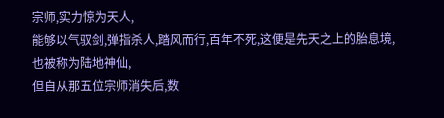宗师,实力惊为天人,
能够以气驭剑,弹指杀人,踏风而行,百年不死,这便是先天之上的胎息境,也被称为陆地神仙,
但自从那五位宗师消失后,数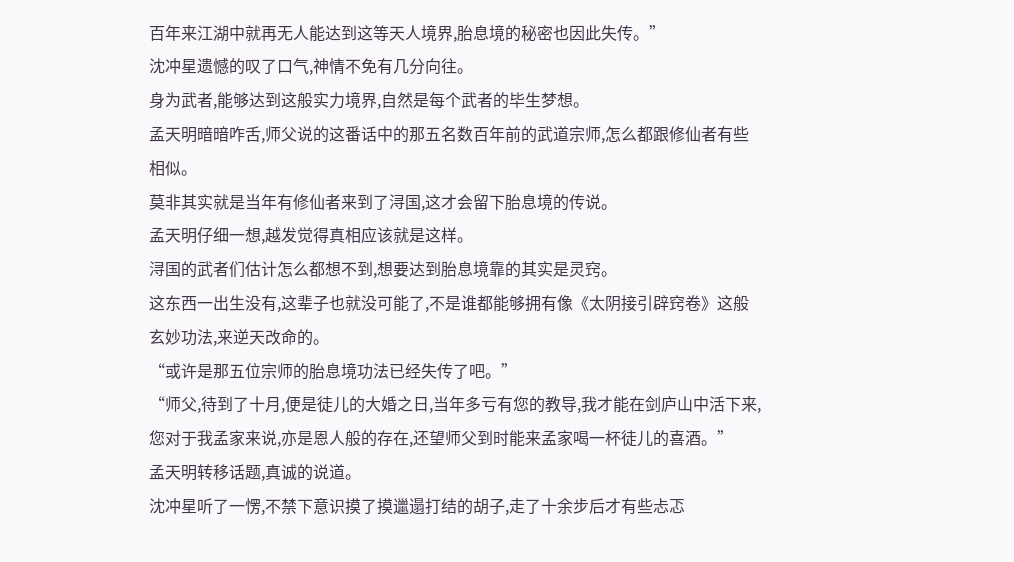百年来江湖中就再无人能达到这等天人境界,胎息境的秘密也因此失传。”
沈冲星遗憾的叹了口气,神情不免有几分向往。
身为武者,能够达到这般实力境界,自然是每个武者的毕生梦想。
孟天明暗暗咋舌,师父说的这番话中的那五名数百年前的武道宗师,怎么都跟修仙者有些相似。
莫非其实就是当年有修仙者来到了浔国,这才会留下胎息境的传说。
孟天明仔细一想,越发觉得真相应该就是这样。
浔国的武者们估计怎么都想不到,想要达到胎息境靠的其实是灵窍。
这东西一出生没有,这辈子也就没可能了,不是谁都能够拥有像《太阴接引辟窍卷》这般玄妙功法,来逆天改命的。
“或许是那五位宗师的胎息境功法已经失传了吧。”
“师父,待到了十月,便是徒儿的大婚之日,当年多亏有您的教导,我才能在剑庐山中活下来,您对于我孟家来说,亦是恩人般的存在,还望师父到时能来孟家喝一杯徒儿的喜酒。”
孟天明转移话题,真诚的说道。
沈冲星听了一愣,不禁下意识摸了摸邋遢打结的胡子,走了十余步后才有些忐忑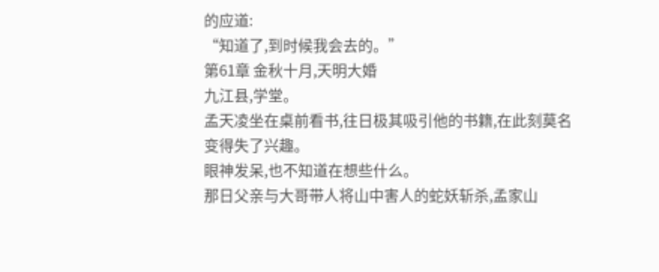的应道:
“知道了,到时候我会去的。”
第61章 金秋十月,天明大婚
九江县,学堂。
孟天凌坐在桌前看书,往日极其吸引他的书籍,在此刻莫名变得失了兴趣。
眼神发呆,也不知道在想些什么。
那日父亲与大哥带人将山中害人的蛇妖斩杀,孟家山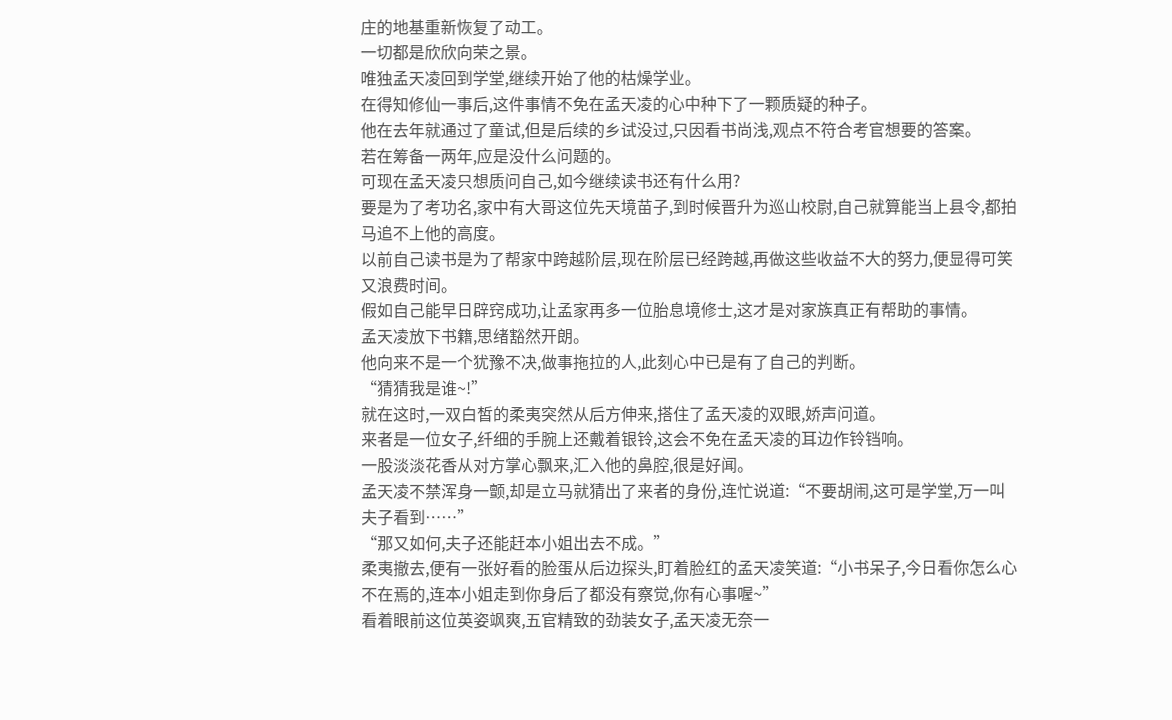庄的地基重新恢复了动工。
一切都是欣欣向荣之景。
唯独孟天凌回到学堂,继续开始了他的枯燥学业。
在得知修仙一事后,这件事情不免在孟天凌的心中种下了一颗质疑的种子。
他在去年就通过了童试,但是后续的乡试没过,只因看书尚浅,观点不符合考官想要的答案。
若在筹备一两年,应是没什么问题的。
可现在孟天凌只想质问自己,如今继续读书还有什么用?
要是为了考功名,家中有大哥这位先天境苗子,到时候晋升为巡山校尉,自己就算能当上县令,都拍马追不上他的高度。
以前自己读书是为了帮家中跨越阶层,现在阶层已经跨越,再做这些收益不大的努力,便显得可笑又浪费时间。
假如自己能早日辟窍成功,让孟家再多一位胎息境修士,这才是对家族真正有帮助的事情。
孟天凌放下书籍,思绪豁然开朗。
他向来不是一个犹豫不决,做事拖拉的人,此刻心中已是有了自己的判断。
“猜猜我是谁~!”
就在这时,一双白皙的柔夷突然从后方伸来,搭住了孟天凌的双眼,娇声问道。
来者是一位女子,纤细的手腕上还戴着银铃,这会不免在孟天凌的耳边作铃铛响。
一股淡淡花香从对方掌心飘来,汇入他的鼻腔,很是好闻。
孟天凌不禁浑身一颤,却是立马就猜出了来者的身份,连忙说道:“不要胡闹,这可是学堂,万一叫夫子看到……”
“那又如何,夫子还能赶本小姐出去不成。”
柔夷撤去,便有一张好看的脸蛋从后边探头,盯着脸红的孟天凌笑道:“小书呆子,今日看你怎么心不在焉的,连本小姐走到你身后了都没有察觉,你有心事喔~”
看着眼前这位英姿飒爽,五官精致的劲装女子,孟天凌无奈一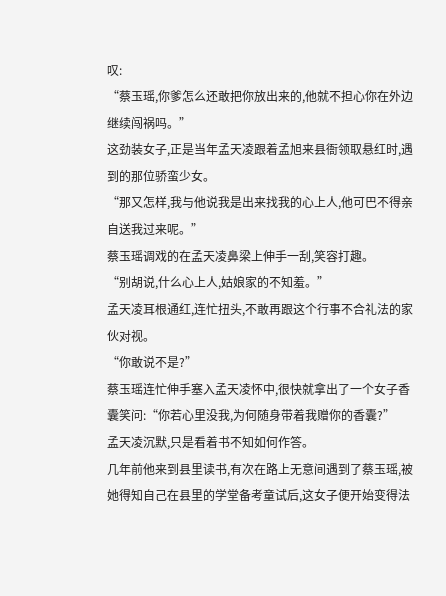叹:
“蔡玉瑶,你爹怎么还敢把你放出来的,他就不担心你在外边继续闯祸吗。”
这劲装女子,正是当年孟天凌跟着孟旭来县衙领取悬红时,遇到的那位骄蛮少女。
“那又怎样,我与他说我是出来找我的心上人,他可巴不得亲自送我过来呢。”
蔡玉瑶调戏的在孟天凌鼻梁上伸手一刮,笑容打趣。
“别胡说,什么心上人,姑娘家的不知羞。”
孟天凌耳根通红,连忙扭头,不敢再跟这个行事不合礼法的家伙对视。
“你敢说不是?”
蔡玉瑶连忙伸手塞入孟天凌怀中,很快就拿出了一个女子香囊笑问:“你若心里没我,为何随身带着我赠你的香囊?”
孟天凌沉默,只是看着书不知如何作答。
几年前他来到县里读书,有次在路上无意间遇到了蔡玉瑶,被她得知自己在县里的学堂备考童试后,这女子便开始变得法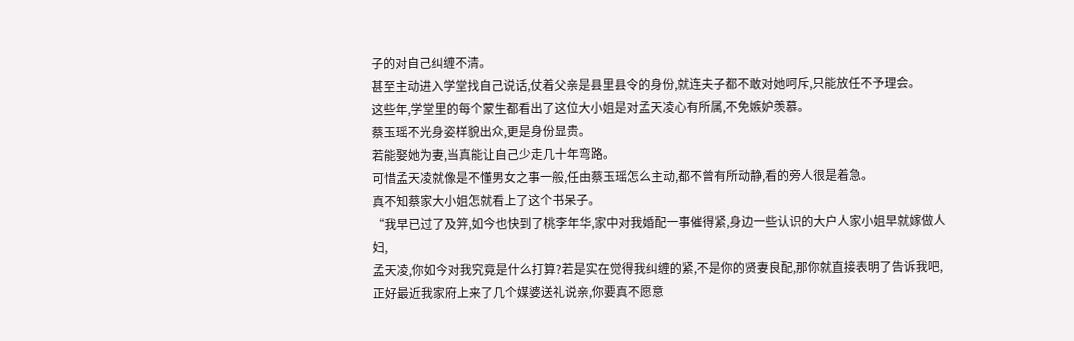子的对自己纠缠不清。
甚至主动进入学堂找自己说话,仗着父亲是县里县令的身份,就连夫子都不敢对她呵斥,只能放任不予理会。
这些年,学堂里的每个蒙生都看出了这位大小姐是对孟天凌心有所属,不免嫉妒羡慕。
蔡玉瑶不光身姿样貌出众,更是身份显贵。
若能娶她为妻,当真能让自己少走几十年弯路。
可惜孟天凌就像是不懂男女之事一般,任由蔡玉瑶怎么主动,都不曾有所动静,看的旁人很是着急。
真不知蔡家大小姐怎就看上了这个书呆子。
“我早已过了及笄,如今也快到了桃李年华,家中对我婚配一事催得紧,身边一些认识的大户人家小姐早就嫁做人妇,
孟天凌,你如今对我究竟是什么打算?若是实在觉得我纠缠的紧,不是你的贤妻良配,那你就直接表明了告诉我吧,
正好最近我家府上来了几个媒婆送礼说亲,你要真不愿意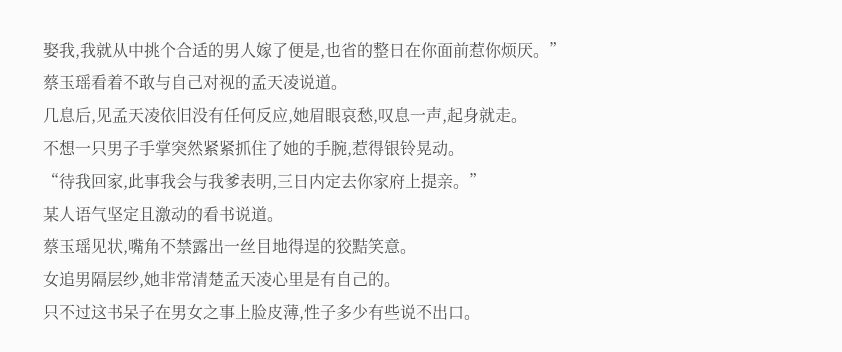娶我,我就从中挑个合适的男人嫁了便是,也省的整日在你面前惹你烦厌。”
蔡玉瑶看着不敢与自己对视的孟天凌说道。
几息后,见孟天凌依旧没有任何反应,她眉眼哀愁,叹息一声,起身就走。
不想一只男子手掌突然紧紧抓住了她的手腕,惹得银铃晃动。
“待我回家,此事我会与我爹表明,三日内定去你家府上提亲。”
某人语气坚定且激动的看书说道。
蔡玉瑶见状,嘴角不禁露出一丝目地得逞的狡黠笑意。
女追男隔层纱,她非常清楚孟天凌心里是有自己的。
只不过这书呆子在男女之事上脸皮薄,性子多少有些说不出口。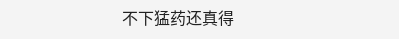不下猛药还真得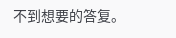不到想要的答复。